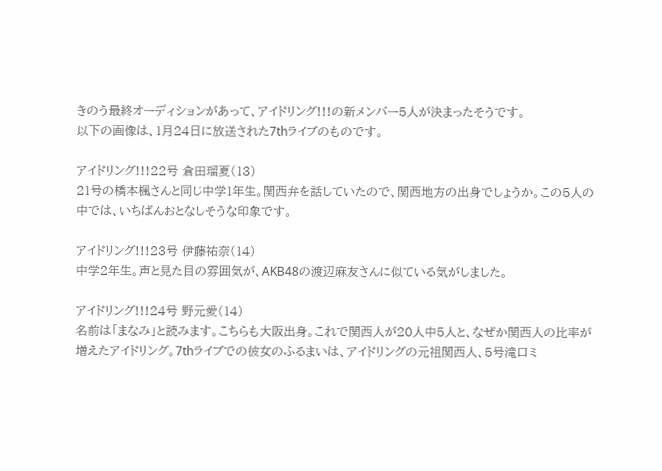きのう最終オーディションがあって、アイドリング!!!の新メンバー5人が決まったそうです。
以下の画像は、1月24日に放送された7thライブのものです。

アイドリング!!!22号 倉田瑠夏(13)
21号の橋本楓さんと同じ中学1年生。関西弁を話していたので、関西地方の出身でしょうか。この5人の中では、いちばんおとなしそうな印象です。

アイドリング!!!23号 伊藤祐奈(14)
中学2年生。声と見た目の雰囲気が、AKB48の渡辺麻友さんに似ている気がしました。

アイドリング!!!24号 野元愛(14)
名前は「まなみ」と読みます。こちらも大阪出身。これで関西人が20人中5人と、なぜか関西人の比率が増えたアイドリング。7thライブでの彼女のふるまいは、アイドリングの元祖関西人、5号滝口ミ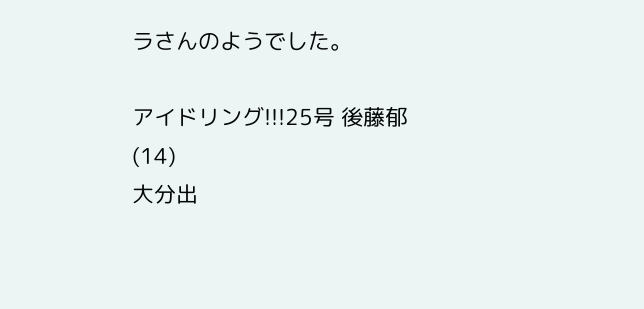ラさんのようでした。

アイドリング!!!25号 後藤郁(14)
大分出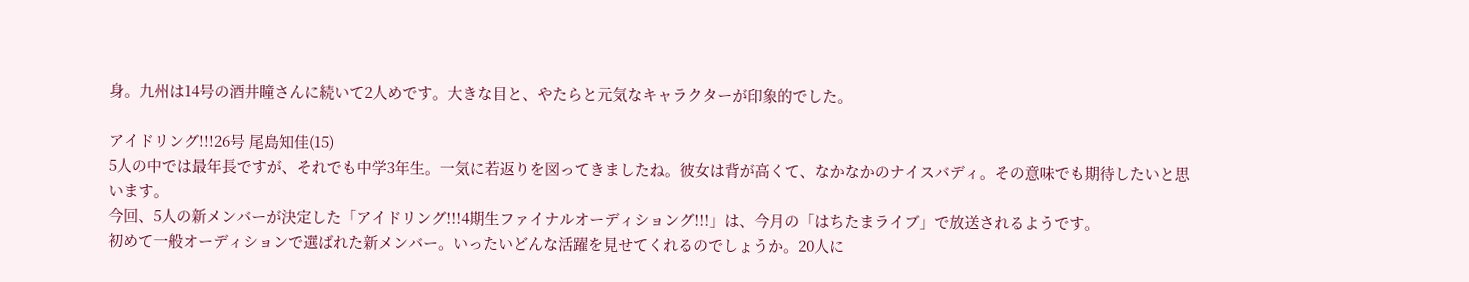身。九州は14号の酒井瞳さんに続いて2人めです。大きな目と、やたらと元気なキャラクターが印象的でした。

アイドリング!!!26号 尾島知佳(15)
5人の中では最年長ですが、それでも中学3年生。一気に若返りを図ってきましたね。彼女は背が高くて、なかなかのナイスバディ。その意味でも期待したいと思います。
今回、5人の新メンバーが決定した「アイドリング!!!4期生ファイナルオーディショング!!!」は、今月の「はちたまライブ」で放送されるようです。
初めて一般オーディションで選ばれた新メンバー。いったいどんな活躍を見せてくれるのでしょうか。20人に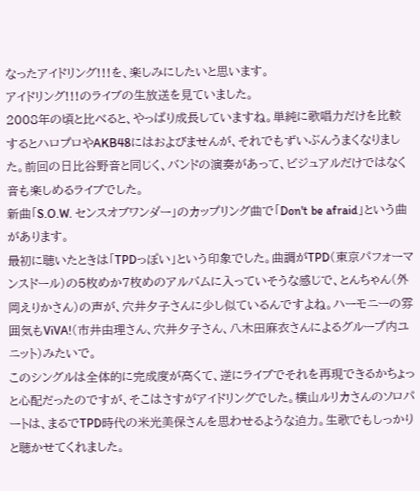なったアイドリング!!!を、楽しみにしたいと思います。
アイドリング!!!のライブの生放送を見ていました。
2008年の頃と比べると、やっぱり成長していますね。単純に歌唱力だけを比較するとハロプロやAKB48にはおよびませんが、それでもずいぶんうまくなりました。前回の日比谷野音と同じく、バンドの演奏があって、ビジュアルだけではなく音も楽しめるライブでした。
新曲「S.O.W. センスオブワンダー」のカップリング曲で「Don't be afraid」という曲があります。
最初に聴いたときは「TPDっぽい」という印象でした。曲調がTPD(東京パフォーマンスドール)の5枚めか7枚めのアルバムに入っていそうな感じで、とんちゃん(外岡えりかさん)の声が、穴井夕子さんに少し似ているんですよね。ハーモニーの雰囲気もViVA!(市井由理さん、穴井夕子さん、八木田麻衣さんによるグループ内ユニット)みたいで。
このシングルは全体的に完成度が高くて、逆にライブでそれを再現できるかちょっと心配だったのですが、そこはさすがアイドリングでした。横山ルリカさんのソロパートは、まるでTPD時代の米光美保さんを思わせるような迫力。生歌でもしっかりと聴かせてくれました。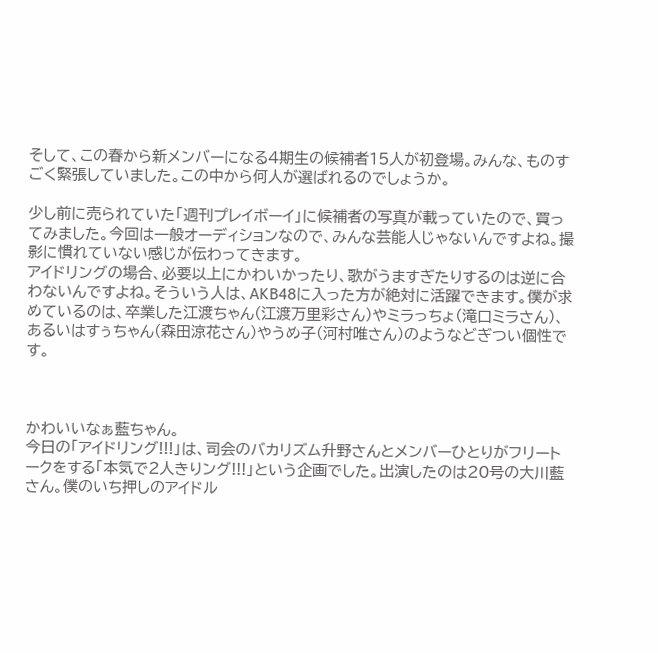そして、この春から新メンバーになる4期生の候補者15人が初登場。みんな、ものすごく緊張していました。この中から何人が選ばれるのでしょうか。

少し前に売られていた「週刊プレイボーイ」に候補者の写真が載っていたので、買ってみました。今回は一般オーディションなので、みんな芸能人じゃないんですよね。撮影に慣れていない感じが伝わってきます。
アイドリングの場合、必要以上にかわいかったり、歌がうますぎたりするのは逆に合わないんですよね。そういう人は、AKB48に入った方が絶対に活躍できます。僕が求めているのは、卒業した江渡ちゃん(江渡万里彩さん)やミラっちょ(滝口ミラさん)、あるいはすぅちゃん(森田涼花さん)やうめ子(河村唯さん)のようなどぎつい個性です。



かわいいなぁ藍ちゃん。
今日の「アイドリング!!!」は、司会のバカリズム升野さんとメンバーひとりがフリートークをする「本気で2人きりング!!!」という企画でした。出演したのは20号の大川藍さん。僕のいち押しのアイドル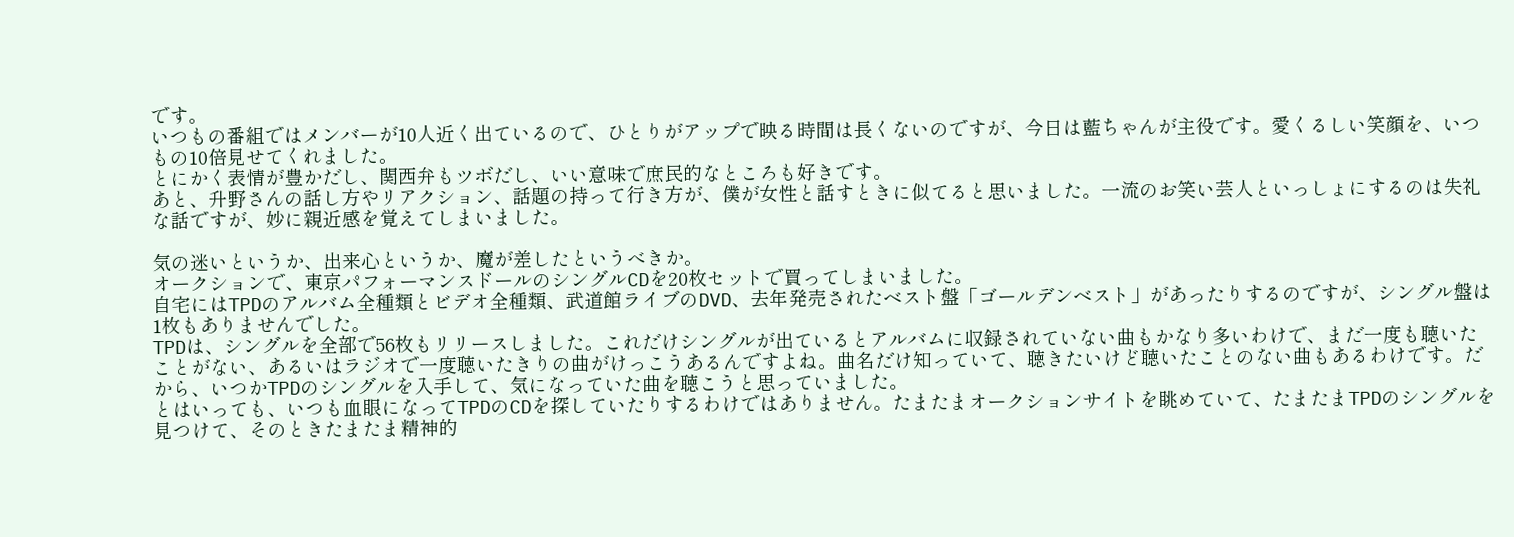です。
いつもの番組ではメンバーが10人近く出ているので、ひとりがアップで映る時間は長くないのですが、今日は藍ちゃんが主役です。愛くるしい笑顔を、いつもの10倍見せてくれました。
とにかく表情が豊かだし、関西弁もツボだし、いい意味で庶民的なところも好きです。
あと、升野さんの話し方やリアクション、話題の持って行き方が、僕が女性と話すときに似てると思いました。一流のお笑い芸人といっしょにするのは失礼な話ですが、妙に親近感を覚えてしまいました。

気の迷いというか、出来心というか、魔が差したというべきか。
オークションで、東京パフォーマンスドールのシングルCDを20枚セットで買ってしまいました。
自宅にはTPDのアルバム全種類とビデオ全種類、武道館ライブのDVD、去年発売されたベスト盤「ゴールデンベスト」があったりするのですが、シングル盤は1枚もありませんでした。
TPDは、シングルを全部で56枚もリリースしました。これだけシングルが出ているとアルバムに収録されていない曲もかなり多いわけで、まだ一度も聴いたことがない、あるいはラジオで一度聴いたきりの曲がけっこうあるんですよね。曲名だけ知っていて、聴きたいけど聴いたことのない曲もあるわけです。だから、いつかTPDのシングルを入手して、気になっていた曲を聴こうと思っていました。
とはいっても、いつも血眼になってTPDのCDを探していたりするわけではありません。たまたまオークションサイトを眺めていて、たまたまTPDのシングルを見つけて、そのときたまたま精神的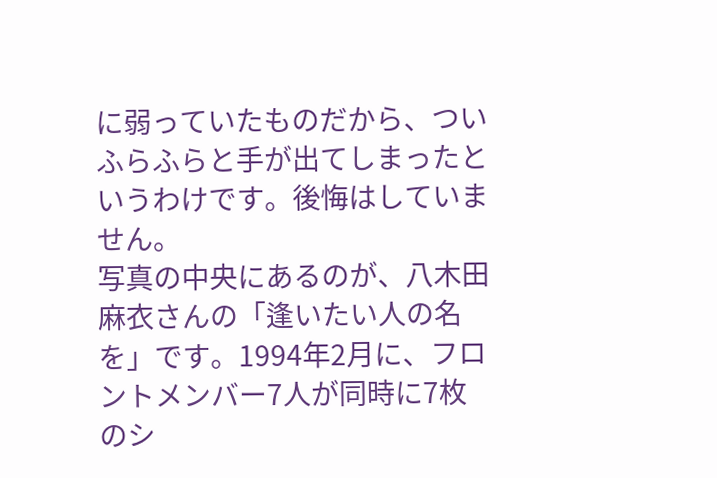に弱っていたものだから、ついふらふらと手が出てしまったというわけです。後悔はしていません。
写真の中央にあるのが、八木田麻衣さんの「逢いたい人の名を」です。1994年2月に、フロントメンバー7人が同時に7枚のシ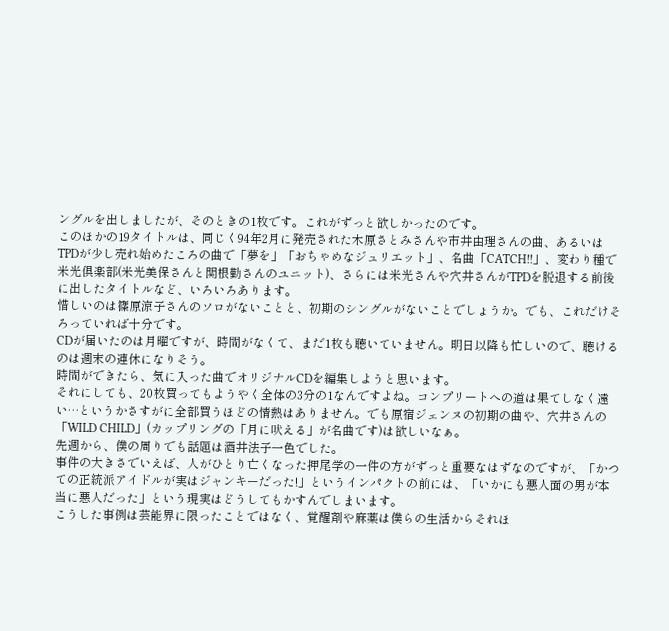ングルを出しましたが、そのときの1枚です。これがずっと欲しかったのです。
このほかの19タイトルは、同じく94年2月に発売された木原さとみさんや市井由理さんの曲、あるいはTPDが少し売れ始めたころの曲で「夢を」「おちゃめなジュリエット」、名曲「CATCH!!」、変わり種で米光倶楽部(米光美保さんと関根勤さんのユニット)、さらには米光さんや穴井さんがTPDを脱退する前後に出したタイトルなど、いろいろあります。
惜しいのは篠原涼子さんのソロがないことと、初期のシングルがないことでしょうか。でも、これだけそろっていれば十分です。
CDが届いたのは月曜ですが、時間がなくて、まだ1枚も聴いていません。明日以降も忙しいので、聴けるのは週末の連休になりそう。
時間ができたら、気に入った曲でオリジナルCDを編集しようと思います。
それにしても、20枚買ってもようやく全体の3分の1なんですよね。コンプリートへの道は果てしなく遠い…というかさすがに全部買うほどの情熱はありません。でも原宿ジェンヌの初期の曲や、穴井さんの「WILD CHILD」(カップリングの「月に吠える」が名曲です)は欲しいなぁ。
先週から、僕の周りでも話題は酒井法子一色でした。
事件の大きさでいえば、人がひとり亡くなった押尾学の一件の方がずっと重要なはずなのですが、「かつての正統派アイドルが実はジャンキーだった!」というインパクトの前には、「いかにも悪人面の男が本当に悪人だった」という現実はどうしてもかすんでしまいます。
こうした事例は芸能界に限ったことではなく、覚醒剤や麻薬は僕らの生活からそれほ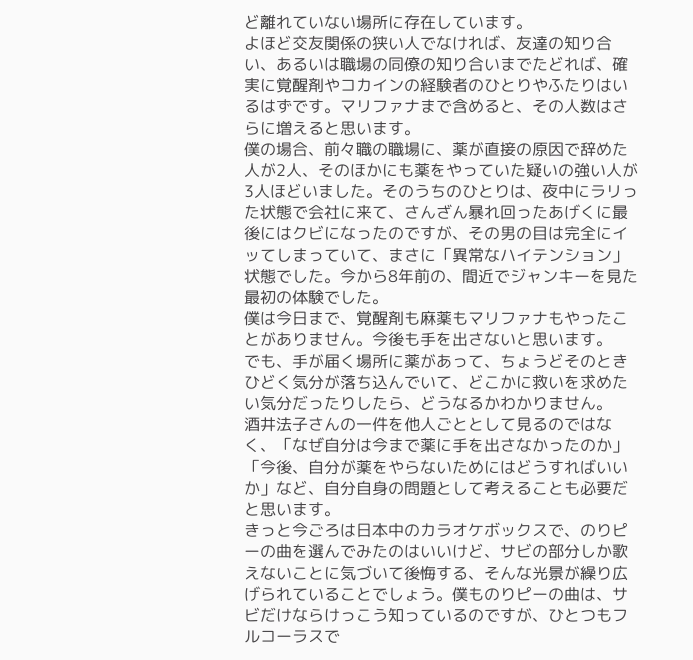ど離れていない場所に存在しています。
よほど交友関係の狭い人でなければ、友達の知り合い、あるいは職場の同僚の知り合いまでたどれば、確実に覚醒剤やコカインの経験者のひとりやふたりはいるはずです。マリファナまで含めると、その人数はさらに増えると思います。
僕の場合、前々職の職場に、薬が直接の原因で辞めた人が2人、そのほかにも薬をやっていた疑いの強い人が3人ほどいました。そのうちのひとりは、夜中にラリった状態で会社に来て、さんざん暴れ回ったあげくに最後にはクビになったのですが、その男の目は完全にイッてしまっていて、まさに「異常なハイテンション」状態でした。今から8年前の、間近でジャンキーを見た最初の体験でした。
僕は今日まで、覚醒剤も麻薬もマリファナもやったことがありません。今後も手を出さないと思います。
でも、手が届く場所に薬があって、ちょうどそのときひどく気分が落ち込んでいて、どこかに救いを求めたい気分だったりしたら、どうなるかわかりません。
酒井法子さんの一件を他人ごととして見るのではなく、「なぜ自分は今まで薬に手を出さなかったのか」「今後、自分が薬をやらないためにはどうすればいいか」など、自分自身の問題として考えることも必要だと思います。
きっと今ごろは日本中のカラオケボックスで、のりピーの曲を選んでみたのはいいけど、サビの部分しか歌えないことに気づいて後悔する、そんな光景が繰り広げられていることでしょう。僕ものりピーの曲は、サビだけならけっこう知っているのですが、ひとつもフルコーラスで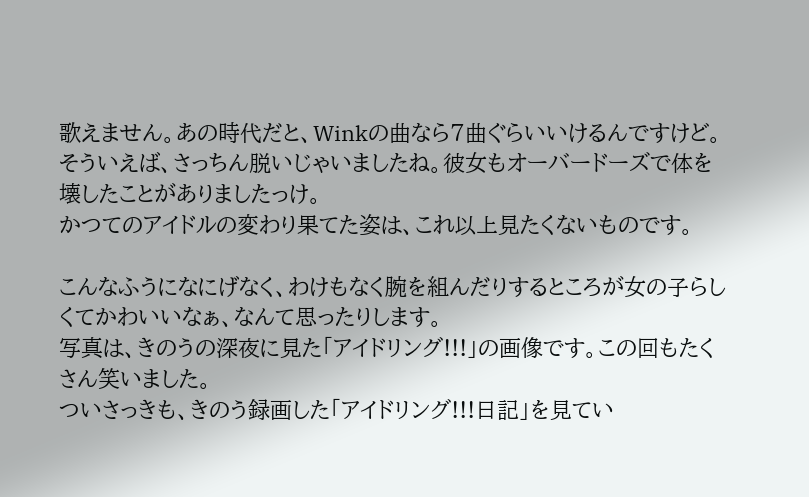歌えません。あの時代だと、Winkの曲なら7曲ぐらいいけるんですけど。そういえば、さっちん脱いじゃいましたね。彼女もオーバードーズで体を壊したことがありましたっけ。
かつてのアイドルの変わり果てた姿は、これ以上見たくないものです。

こんなふうになにげなく、わけもなく腕を組んだりするところが女の子らしくてかわいいなぁ、なんて思ったりします。
写真は、きのうの深夜に見た「アイドリング!!!」の画像です。この回もたくさん笑いました。
ついさっきも、きのう録画した「アイドリング!!!日記」を見てい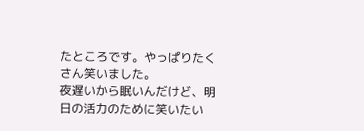たところです。やっぱりたくさん笑いました。
夜遅いから眠いんだけど、明日の活力のために笑いたい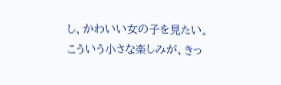し、かわいい女の子を見たい。
こういう小さな楽しみが、きっ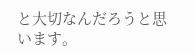と大切なんだろうと思います。